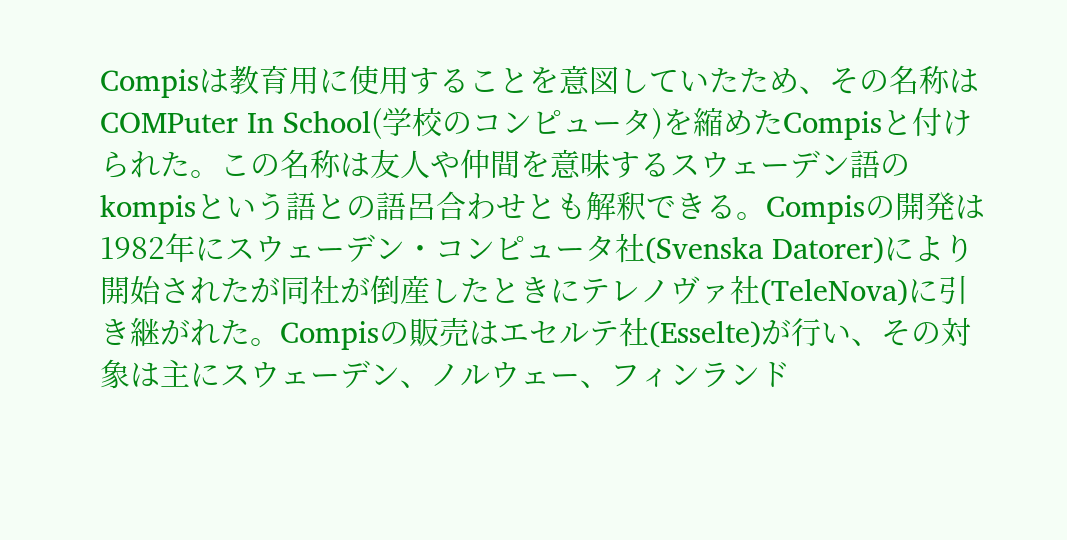Compisは教育用に使用することを意図していたため、その名称はCOMPuter In School(学校のコンピュータ)を縮めたCompisと付けられた。この名称は友人や仲間を意味するスウェーデン語のkompisという語との語呂合わせとも解釈できる。Compisの開発は1982年にスウェーデン・コンピュータ社(Svenska Datorer)により開始されたが同社が倒産したときにテレノヴァ社(TeleNova)に引き継がれた。Compisの販売はエセルテ社(Esselte)が行い、その対象は主にスウェーデン、ノルウェー、フィンランド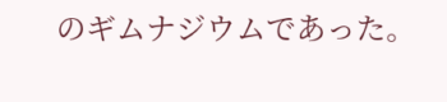のギムナジウムであった。